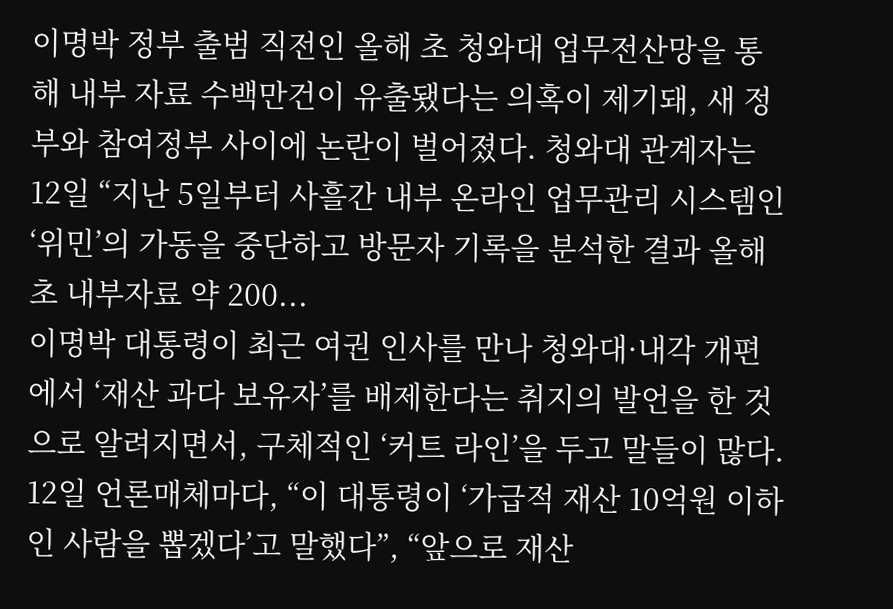이명박 정부 출범 직전인 올해 초 청와대 업무전산망을 통해 내부 자료 수백만건이 유출됐다는 의혹이 제기돼, 새 정부와 참여정부 사이에 논란이 벌어졌다. 청와대 관계자는 12일 “지난 5일부터 사흘간 내부 온라인 업무관리 시스템인 ‘위민’의 가동을 중단하고 방문자 기록을 분석한 결과 올해 초 내부자료 약 200...
이명박 대통령이 최근 여권 인사를 만나 청와대·내각 개편에서 ‘재산 과다 보유자’를 배제한다는 취지의 발언을 한 것으로 알려지면서, 구체적인 ‘커트 라인’을 두고 말들이 많다. 12일 언론매체마다, “이 대통령이 ‘가급적 재산 10억원 이하인 사람을 뽑겠다’고 말했다”, “앞으로 재산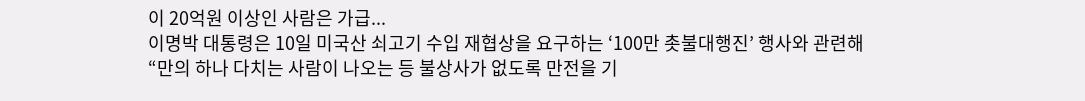이 20억원 이상인 사람은 가급...
이명박 대통령은 10일 미국산 쇠고기 수입 재협상을 요구하는 ‘100만 촛불대행진’ 행사와 관련해 “만의 하나 다치는 사람이 나오는 등 불상사가 없도록 만전을 기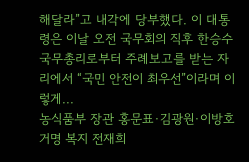해달라”고 내각에 당부했다. 이 대통령은 이날 오전 국무회의 직후 한승수 국무총리로부터 주례보고를 받는 자리에서 “국민 안전이 최우선”이라며 이렇게...
농식품부 장관 홍문표·김광원·이방호 거명 복지 전재희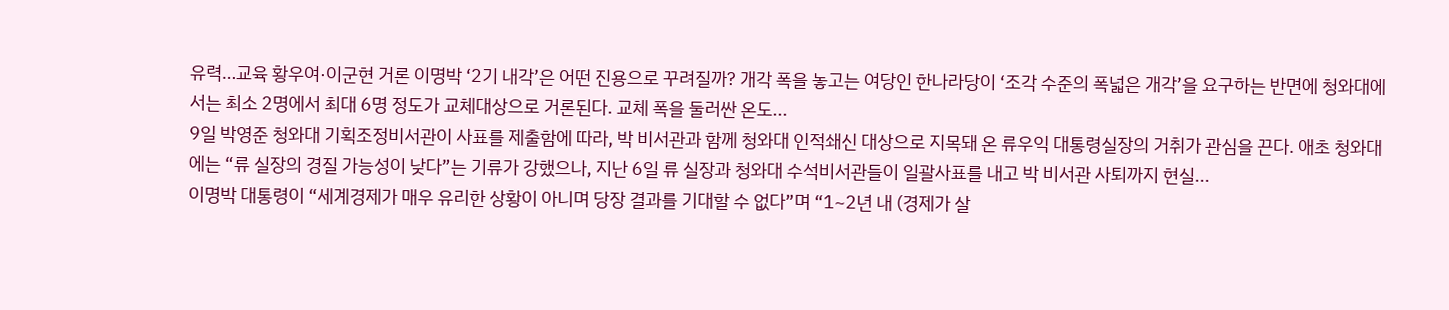유력…교육 황우여·이군현 거론 이명박 ‘2기 내각’은 어떤 진용으로 꾸려질까? 개각 폭을 놓고는 여당인 한나라당이 ‘조각 수준의 폭넓은 개각’을 요구하는 반면에 청와대에서는 최소 2명에서 최대 6명 정도가 교체대상으로 거론된다. 교체 폭을 둘러싼 온도...
9일 박영준 청와대 기획조정비서관이 사표를 제출함에 따라, 박 비서관과 함께 청와대 인적쇄신 대상으로 지목돼 온 류우익 대통령실장의 거취가 관심을 끈다. 애초 청와대에는 “류 실장의 경질 가능성이 낮다”는 기류가 강했으나, 지난 6일 류 실장과 청와대 수석비서관들이 일괄사표를 내고 박 비서관 사퇴까지 현실...
이명박 대통령이 “세계경제가 매우 유리한 상황이 아니며 당장 결과를 기대할 수 없다”며 “1~2년 내 (경제가 살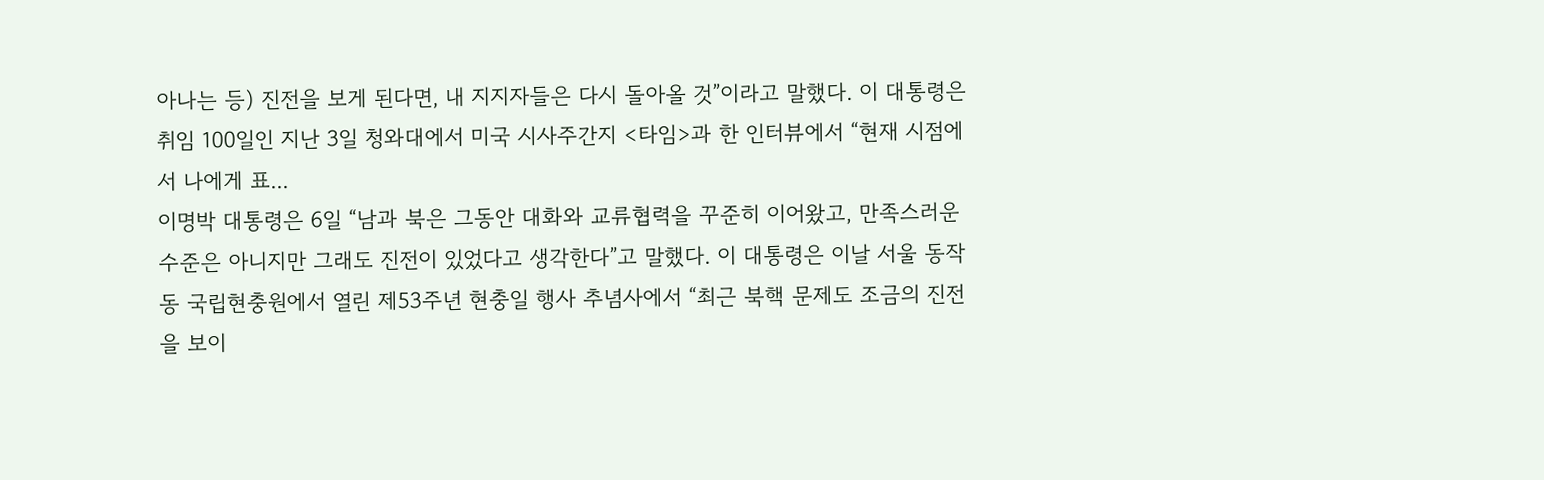아나는 등) 진전을 보게 된다면, 내 지지자들은 다시 돌아올 것”이라고 말했다. 이 대통령은 취임 100일인 지난 3일 청와대에서 미국 시사주간지 <타임>과 한 인터뷰에서 “현재 시점에서 나에게 표...
이명박 대통령은 6일 “남과 북은 그동안 대화와 교류협력을 꾸준히 이어왔고, 만족스러운 수준은 아니지만 그래도 진전이 있었다고 생각한다”고 말했다. 이 대통령은 이날 서울 동작동 국립현충원에서 열린 제53주년 현충일 행사 추념사에서 “최근 북핵 문제도 조금의 진전을 보이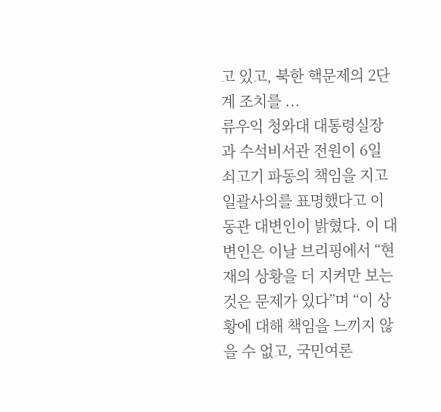고 있고, 북한 핵문제의 2단계 조치를 ...
류우익 청와대 대통령실장과 수석비서관 전원이 6일 쇠고기 파동의 책임을 지고 일괄사의를 표명했다고 이동관 대변인이 밝혔다. 이 대변인은 이날 브리핑에서 “현재의 상황을 더 지켜만 보는 것은 문제가 있다”며 “이 상황에 대해 책임을 느끼지 않을 수 없고, 국민여론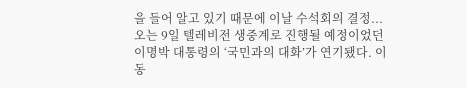을 들어 알고 있기 때문에 이날 수석회의 결정...
오는 9일 텔레비전 생중계로 진행될 예정이었던 이명박 대통령의 ‘국민과의 대화’가 연기됐다. 이동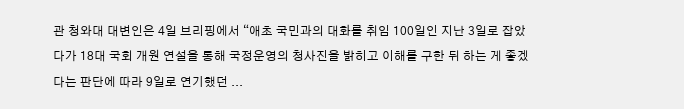관 청와대 대변인은 4일 브리핑에서 “애초 국민과의 대화를 취임 100일인 지난 3일로 잡았다가 18대 국회 개원 연설을 통해 국정운영의 청사진을 밝히고 이해를 구한 뒤 하는 게 좋겠다는 판단에 따라 9일로 연기했던 ...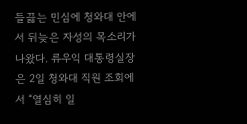들끓는 민심에 청와대 안에서 뒤늦은 자성의 목소리가 나왔다. 류우익 대통령실장은 2일 청와대 직원 조회에서 “열심히 일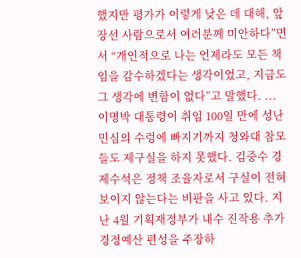했지만 평가가 이렇게 낮은 데 대해, 앞장선 사람으로서 여러분께 미안하다”면서 “개인적으로 나는 언제라도 모든 책임을 감수하겠다는 생각이었고, 지금도 그 생각에 변함이 없다”고 말했다. ...
이명박 대통령이 취임 100일 만에 성난 민심의 수렁에 빠지기까지 청와대 참모들도 제구실을 하지 못했다. 김중수 경제수석은 정책 조율자로서 구실이 전혀 보이지 않는다는 비판을 사고 있다. 지난 4월 기획재정부가 내수 진작용 추가경정예산 편성을 주장하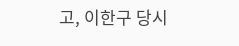고, 이한구 당시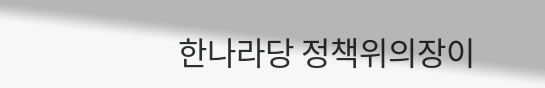한나라당 정책위의장이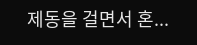제동을 걸면서 혼...